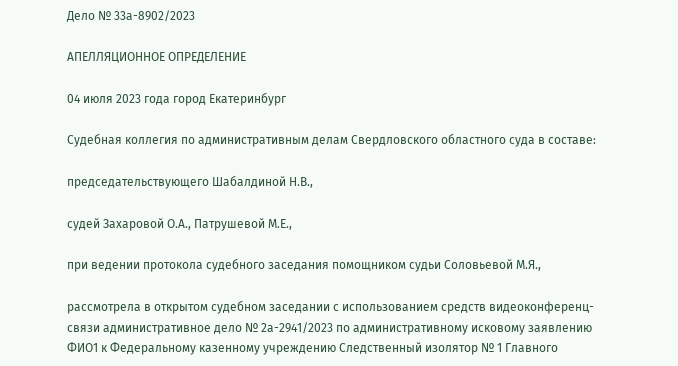Дело № 33а-8902/2023

АПЕЛЛЯЦИОННОЕ ОПРЕДЕЛЕНИЕ

04 июля 2023 года город Екатеринбург

Судебная коллегия по административным делам Свердловского областного суда в составе:

председательствующего Шабалдиной Н.В.,

судей Захаровой О.А., Патрушевой М.Е.,

при ведении протокола судебного заседания помощником судьи Соловьевой М.Я.,

рассмотрела в открытом судебном заседании с использованием средств видеоконференц-связи административное дело № 2а-2941/2023 по административному исковому заявлению ФИО1 к Федеральному казенному учреждению Следственный изолятор № 1 Главного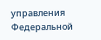управления Федеральной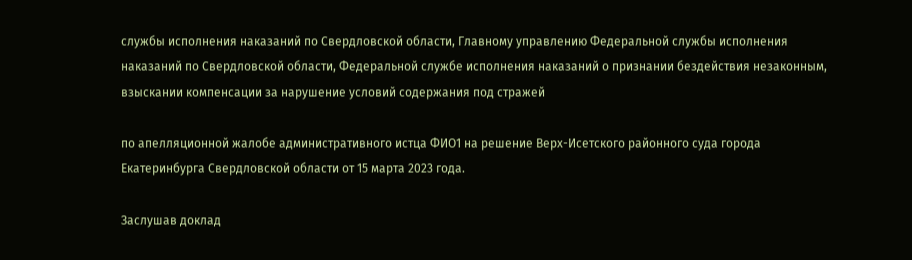службы исполнения наказаний по Свердловской области, Главному управлению Федеральной службы исполнения наказаний по Свердловской области, Федеральной службе исполнения наказаний о признании бездействия незаконным, взыскании компенсации за нарушение условий содержания под стражей

по апелляционной жалобе административного истца ФИО1 на решение Верх-Исетского районного суда города Екатеринбурга Свердловской области от 15 марта 2023 года.

Заслушав доклад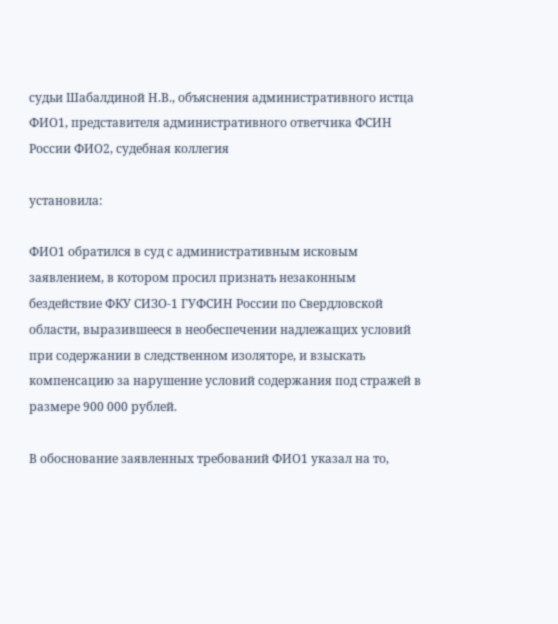судьи Шабалдиной Н.В., объяснения административного истца ФИО1, представителя административного ответчика ФСИН России ФИО2, судебная коллегия

установила:

ФИО1 обратился в суд с административным исковым заявлением, в котором просил признать незаконным бездействие ФКУ СИЗО-1 ГУФСИН России по Свердловской области, выразившееся в необеспечении надлежащих условий при содержании в следственном изоляторе, и взыскать компенсацию за нарушение условий содержания под стражей в размере 900 000 рублей.

В обоснование заявленных требований ФИО1 указал на то,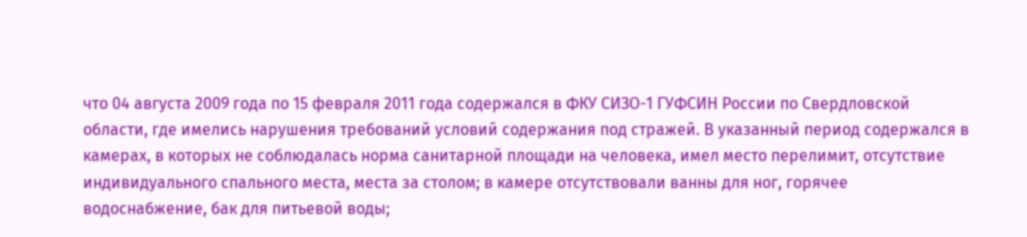что 04 августа 2009 года по 15 февраля 2011 года содержался в ФКУ СИЗО-1 ГУФСИН России по Свердловской области, где имелись нарушения требований условий содержания под стражей. В указанный период содержался в камерах, в которых не соблюдалась норма санитарной площади на человека, имел место перелимит, отсутствие индивидуального спального места, места за столом; в камере отсутствовали ванны для ног, горячее водоснабжение, бак для питьевой воды;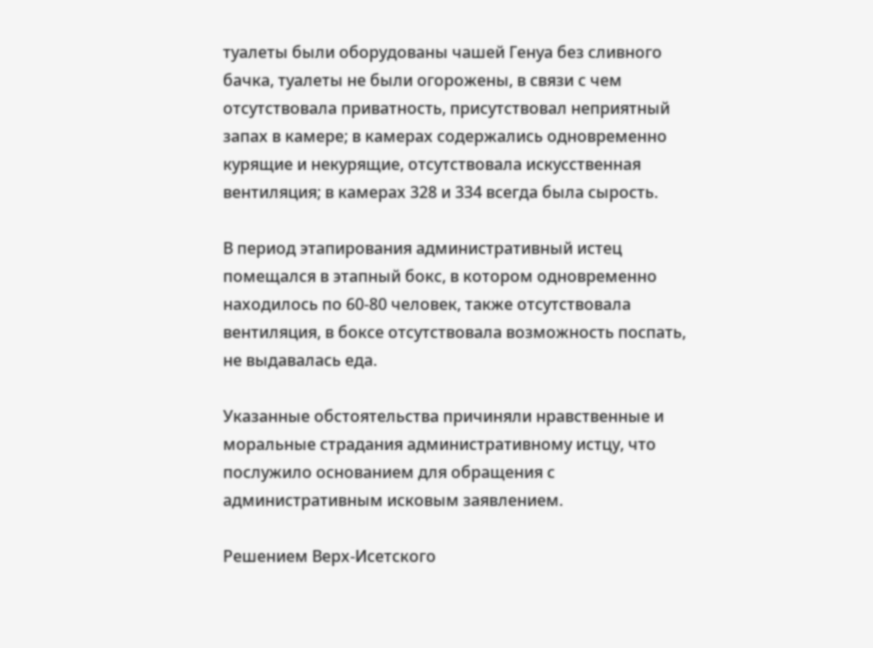туалеты были оборудованы чашей Генуа без сливного бачка, туалеты не были огорожены, в связи с чем отсутствовала приватность, присутствовал неприятный запах в камере; в камерах содержались одновременно курящие и некурящие, отсутствовала искусственная вентиляция; в камерах 328 и 334 всегда была сырость.

В период этапирования административный истец помещался в этапный бокс, в котором одновременно находилось по 60-80 человек, также отсутствовала вентиляция, в боксе отсутствовала возможность поспать, не выдавалась еда.

Указанные обстоятельства причиняли нравственные и моральные страдания административному истцу, что послужило основанием для обращения с административным исковым заявлением.

Решением Верх-Исетского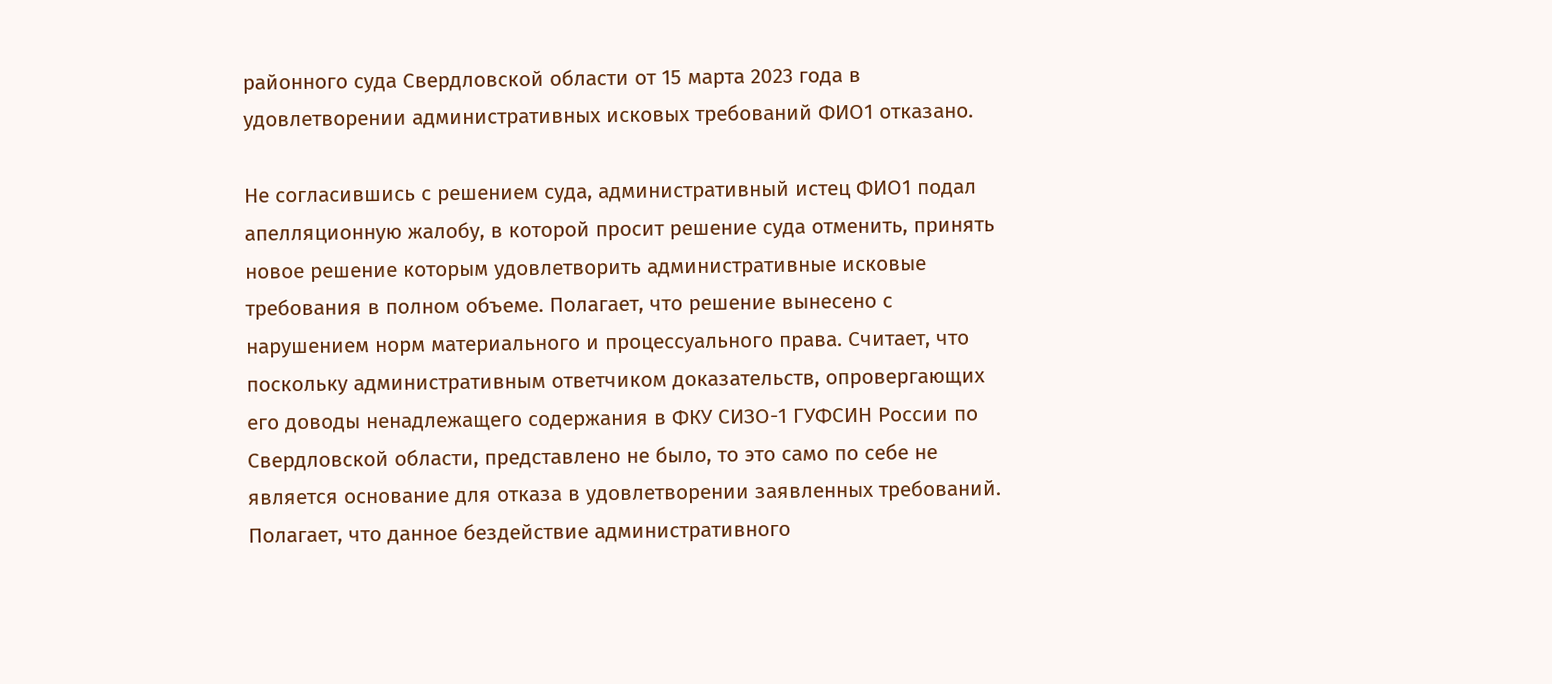районного суда Свердловской области от 15 марта 2023 года в удовлетворении административных исковых требований ФИО1 отказано.

Не согласившись с решением суда, административный истец ФИО1 подал апелляционную жалобу, в которой просит решение суда отменить, принять новое решение которым удовлетворить административные исковые требования в полном объеме. Полагает, что решение вынесено с нарушением норм материального и процессуального права. Считает, что поскольку административным ответчиком доказательств, опровергающих его доводы ненадлежащего содержания в ФКУ СИЗО-1 ГУФСИН России по Свердловской области, представлено не было, то это само по себе не является основание для отказа в удовлетворении заявленных требований. Полагает, что данное бездействие административного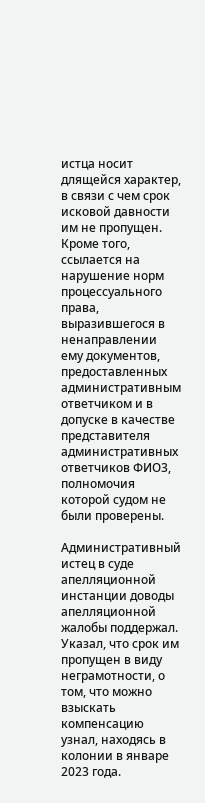истца носит длящейся характер, в связи с чем срок исковой давности им не пропущен. Кроме того, ссылается на нарушение норм процессуального права, выразившегося в ненаправлении ему документов, предоставленных административным ответчиком и в допуске в качестве представителя административных ответчиков ФИО3, полномочия которой судом не были проверены.

Административный истец в суде апелляционной инстанции доводы апелляционной жалобы поддержал. Указал, что срок им пропущен в виду неграмотности, о том, что можно взыскать компенсацию узнал, находясь в колонии в январе 2023 года.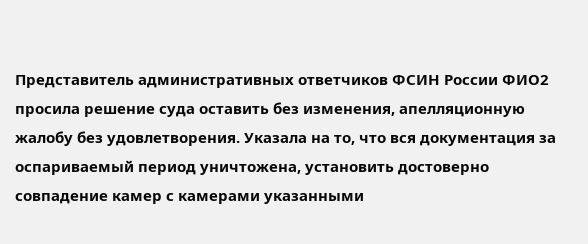Представитель административных ответчиков ФСИН России ФИО2 просила решение суда оставить без изменения, апелляционную жалобу без удовлетворения. Указала на то, что вся документация за оспариваемый период уничтожена, установить достоверно совпадение камер с камерами указанными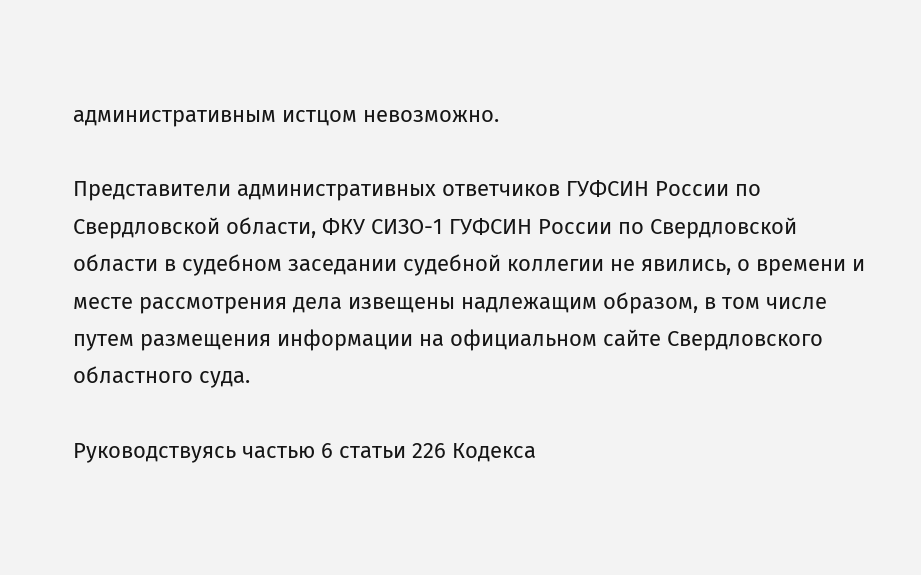административным истцом невозможно.

Представители административных ответчиков ГУФСИН России по Свердловской области, ФКУ СИЗО-1 ГУФСИН России по Свердловской области в судебном заседании судебной коллегии не явились, о времени и месте рассмотрения дела извещены надлежащим образом, в том числе путем размещения информации на официальном сайте Свердловского областного суда.

Руководствуясь частью 6 статьи 226 Кодекса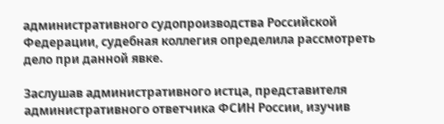административного судопроизводства Российской Федерации, судебная коллегия определила рассмотреть дело при данной явке.

Заслушав административного истца, представителя административного ответчика ФСИН России, изучив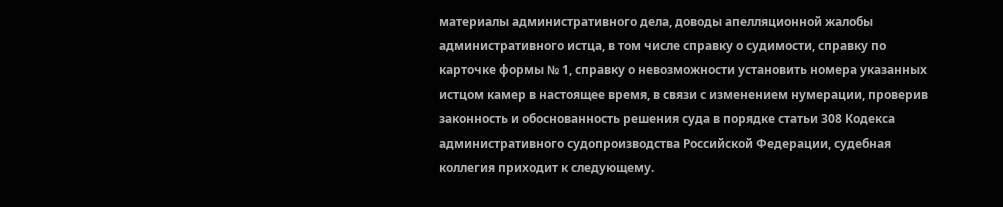материалы административного дела, доводы апелляционной жалобы административного истца, в том числе справку о судимости, справку по карточке формы № 1, справку о невозможности установить номера указанных истцом камер в настоящее время, в связи с изменением нумерации, проверив законность и обоснованность решения суда в порядке статьи 308 Кодекса административного судопроизводства Российской Федерации, судебная коллегия приходит к следующему.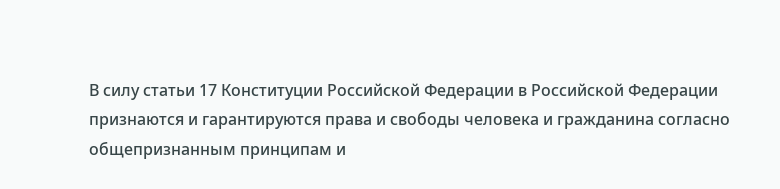В силу статьи 17 Конституции Российской Федерации в Российской Федерации признаются и гарантируются права и свободы человека и гражданина согласно общепризнанным принципам и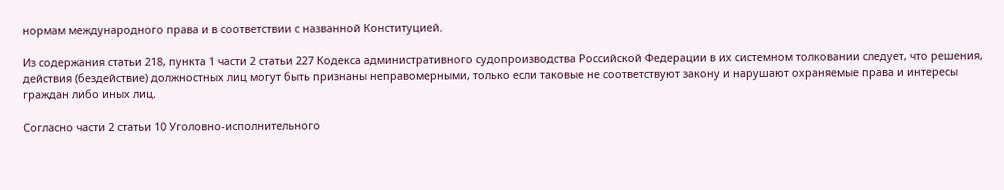нормам международного права и в соответствии с названной Конституцией.

Из содержания статьи 218, пункта 1 части 2 статьи 227 Кодекса административного судопроизводства Российской Федерации в их системном толковании следует, что решения, действия (бездействие) должностных лиц могут быть признаны неправомерными, только если таковые не соответствуют закону и нарушают охраняемые права и интересы граждан либо иных лиц.

Согласно части 2 статьи 10 Уголовно-исполнительного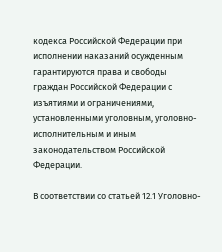кодекса Российской Федерации при исполнении наказаний осужденным гарантируются права и свободы граждан Российской Федерации с изъятиями и ограничениями, установленными уголовным, уголовно-исполнительным и иным законодательством Российской Федерации.

В соответствии со статьей 12.1 Уголовно-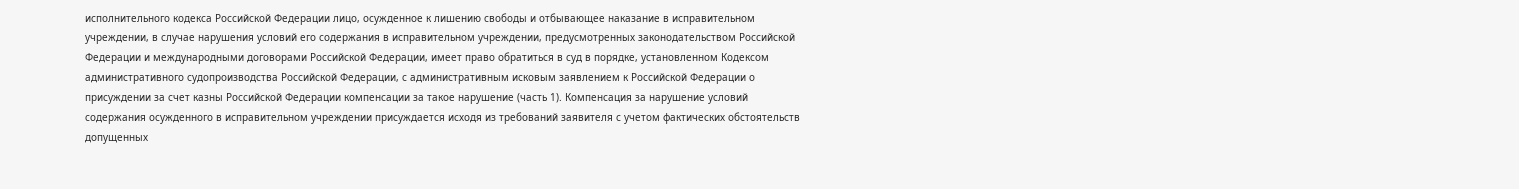исполнительного кодекса Российской Федерации лицо, осужденное к лишению свободы и отбывающее наказание в исправительном учреждении, в случае нарушения условий его содержания в исправительном учреждении, предусмотренных законодательством Российской Федерации и международными договорами Российской Федерации, имеет право обратиться в суд в порядке, установленном Кодексом административного судопроизводства Российской Федерации, с административным исковым заявлением к Российской Федерации о присуждении за счет казны Российской Федерации компенсации за такое нарушение (часть 1). Компенсация за нарушение условий содержания осужденного в исправительном учреждении присуждается исходя из требований заявителя с учетом фактических обстоятельств допущенных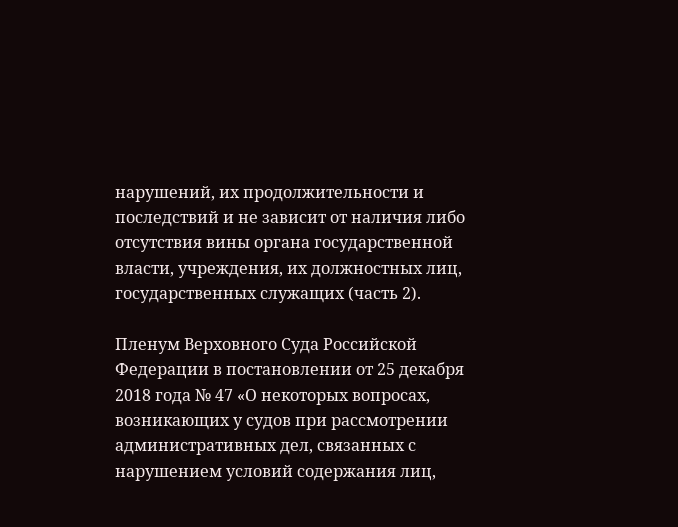нарушений, их продолжительности и последствий и не зависит от наличия либо отсутствия вины органа государственной власти, учреждения, их должностных лиц, государственных служащих (часть 2).

Пленум Верховного Суда Российской Федерации в постановлении от 25 декабря 2018 года № 47 «О некоторых вопросах, возникающих у судов при рассмотрении административных дел, связанных с нарушением условий содержания лиц,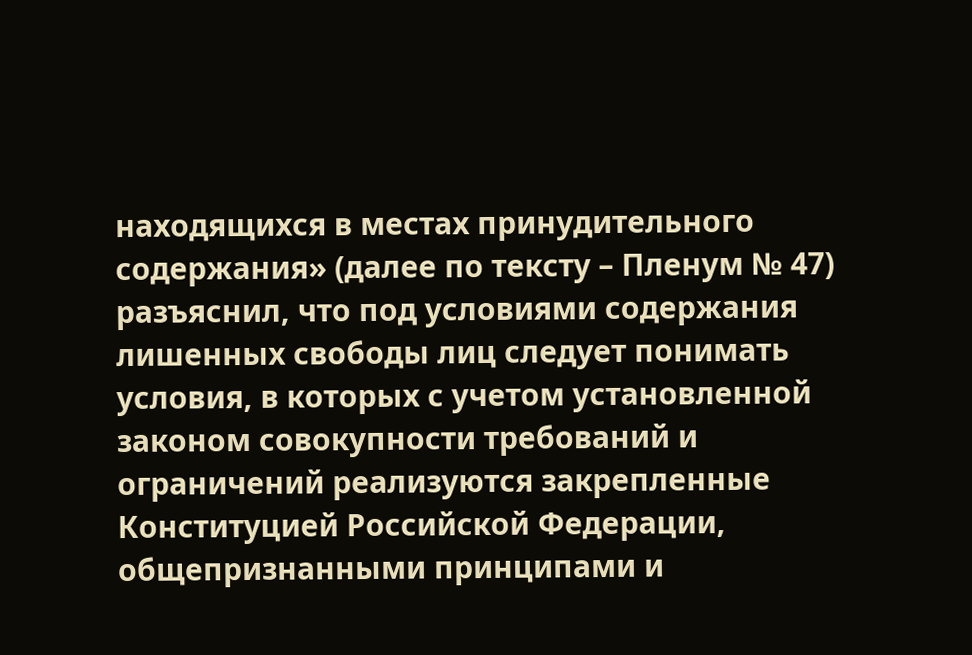находящихся в местах принудительного содержания» (далее по тексту – Пленум № 47) разъяснил, что под условиями содержания лишенных свободы лиц следует понимать условия, в которых с учетом установленной законом совокупности требований и ограничений реализуются закрепленные Конституцией Российской Федерации, общепризнанными принципами и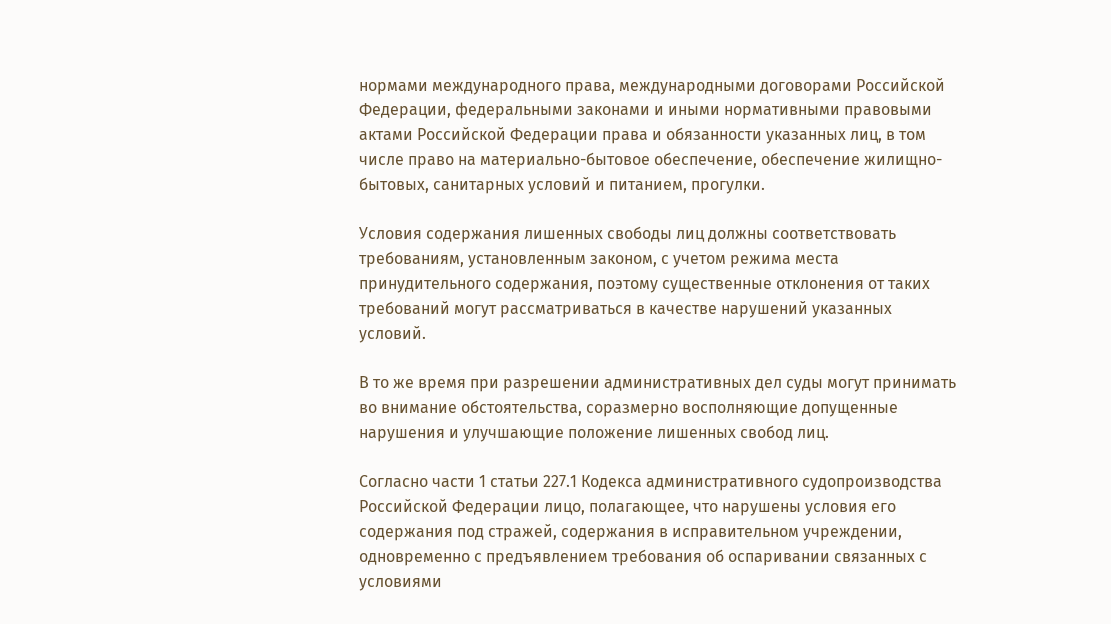нормами международного права, международными договорами Российской Федерации, федеральными законами и иными нормативными правовыми актами Российской Федерации права и обязанности указанных лиц, в том числе право на материально-бытовое обеспечение, обеспечение жилищно-бытовых, санитарных условий и питанием, прогулки.

Условия содержания лишенных свободы лиц должны соответствовать требованиям, установленным законом, с учетом режима места принудительного содержания, поэтому существенные отклонения от таких требований могут рассматриваться в качестве нарушений указанных условий.

В то же время при разрешении административных дел суды могут принимать во внимание обстоятельства, соразмерно восполняющие допущенные нарушения и улучшающие положение лишенных свобод лиц.

Согласно части 1 статьи 227.1 Кодекса административного судопроизводства Российской Федерации лицо, полагающее, что нарушены условия его содержания под стражей, содержания в исправительном учреждении, одновременно с предъявлением требования об оспаривании связанных с условиями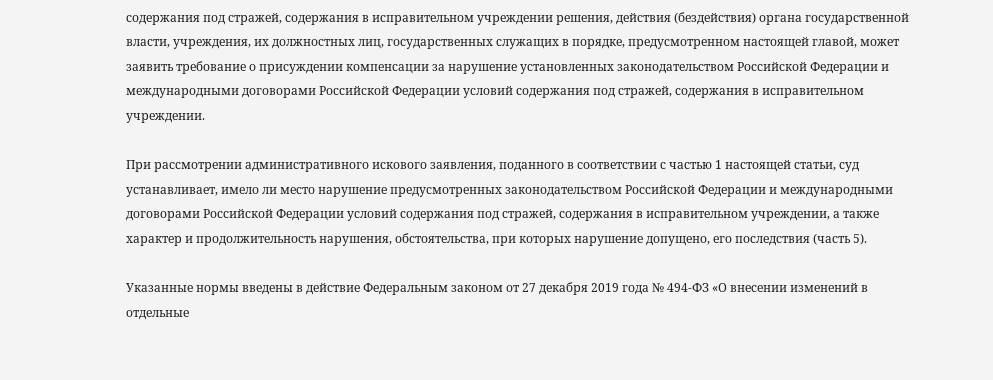содержания под стражей, содержания в исправительном учреждении решения, действия (бездействия) органа государственной власти, учреждения, их должностных лиц, государственных служащих в порядке, предусмотренном настоящей главой, может заявить требование о присуждении компенсации за нарушение установленных законодательством Российской Федерации и международными договорами Российской Федерации условий содержания под стражей, содержания в исправительном учреждении.

При рассмотрении административного искового заявления, поданного в соответствии с частью 1 настоящей статьи, суд устанавливает, имело ли место нарушение предусмотренных законодательством Российской Федерации и международными договорами Российской Федерации условий содержания под стражей, содержания в исправительном учреждении, а также характер и продолжительность нарушения, обстоятельства, при которых нарушение допущено, его последствия (часть 5).

Указанные нормы введены в действие Федеральным законом от 27 декабря 2019 года № 494-ФЗ «О внесении изменений в отдельные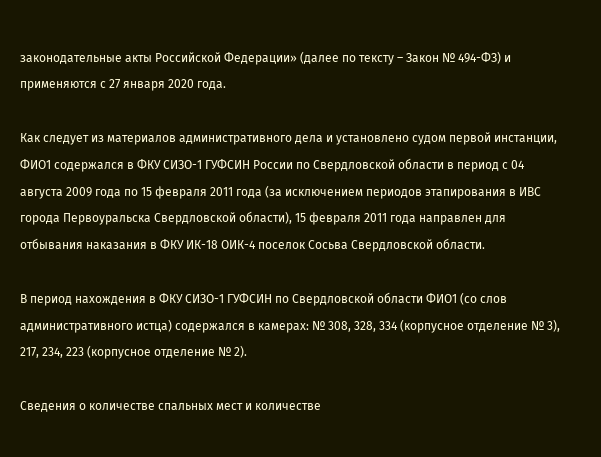законодательные акты Российской Федерации» (далее по тексту – Закон № 494-ФЗ) и применяются с 27 января 2020 года.

Как следует из материалов административного дела и установлено судом первой инстанции, ФИО1 содержался в ФКУ СИЗО-1 ГУФСИН России по Свердловской области в период с 04 августа 2009 года по 15 февраля 2011 года (за исключением периодов этапирования в ИВС города Первоуральска Свердловской области), 15 февраля 2011 года направлен для отбывания наказания в ФКУ ИК-18 ОИК-4 поселок Сосьва Свердловской области.

В период нахождения в ФКУ СИЗО-1 ГУФСИН по Свердловской области ФИО1 (со слов административного истца) содержался в камерах: № 308, 328, 334 (корпусное отделение № 3), 217, 234, 223 (корпусное отделение № 2).

Сведения о количестве спальных мест и количестве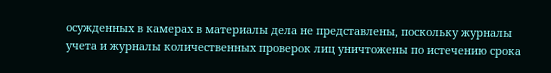осужденных в камерах в материалы дела не представлены, поскольку журналы учета и журналы количественных проверок лиц уничтожены по истечению срока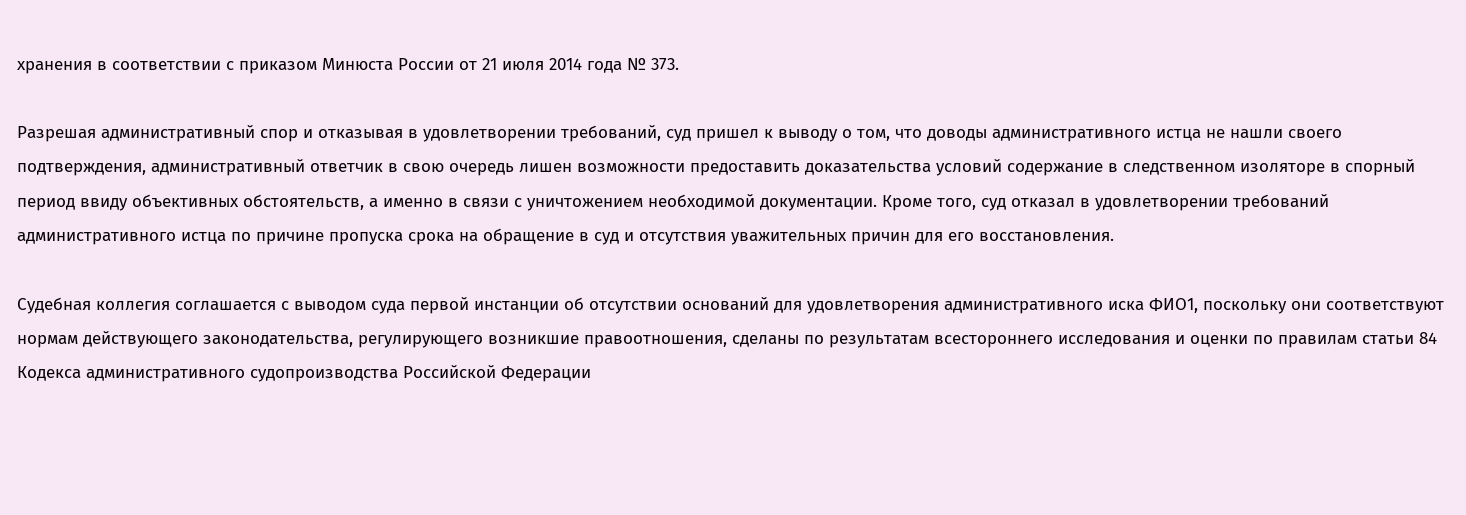хранения в соответствии с приказом Минюста России от 21 июля 2014 года № 373.

Разрешая административный спор и отказывая в удовлетворении требований, суд пришел к выводу о том, что доводы административного истца не нашли своего подтверждения, административный ответчик в свою очередь лишен возможности предоставить доказательства условий содержание в следственном изоляторе в спорный период ввиду объективных обстоятельств, а именно в связи с уничтожением необходимой документации. Кроме того, суд отказал в удовлетворении требований административного истца по причине пропуска срока на обращение в суд и отсутствия уважительных причин для его восстановления.

Судебная коллегия соглашается с выводом суда первой инстанции об отсутствии оснований для удовлетворения административного иска ФИО1, поскольку они соответствуют нормам действующего законодательства, регулирующего возникшие правоотношения, сделаны по результатам всестороннего исследования и оценки по правилам статьи 84 Кодекса административного судопроизводства Российской Федерации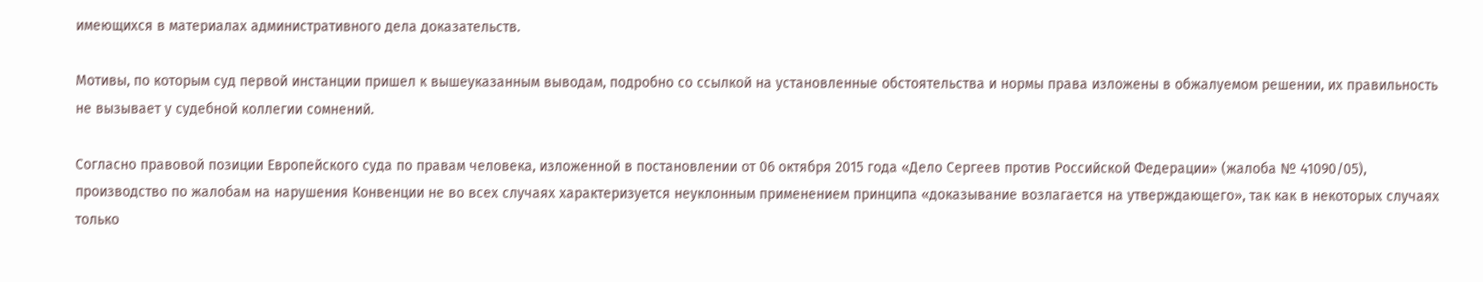имеющихся в материалах административного дела доказательств.

Мотивы, по которым суд первой инстанции пришел к вышеуказанным выводам, подробно со ссылкой на установленные обстоятельства и нормы права изложены в обжалуемом решении, их правильность не вызывает у судебной коллегии сомнений.

Согласно правовой позиции Европейского суда по правам человека, изложенной в постановлении от 06 октября 2015 года «Дело Сергеев против Российской Федерации» (жалоба № 41090/05), производство по жалобам на нарушения Конвенции не во всех случаях характеризуется неуклонным применением принципа «доказывание возлагается на утверждающего», так как в некоторых случаях только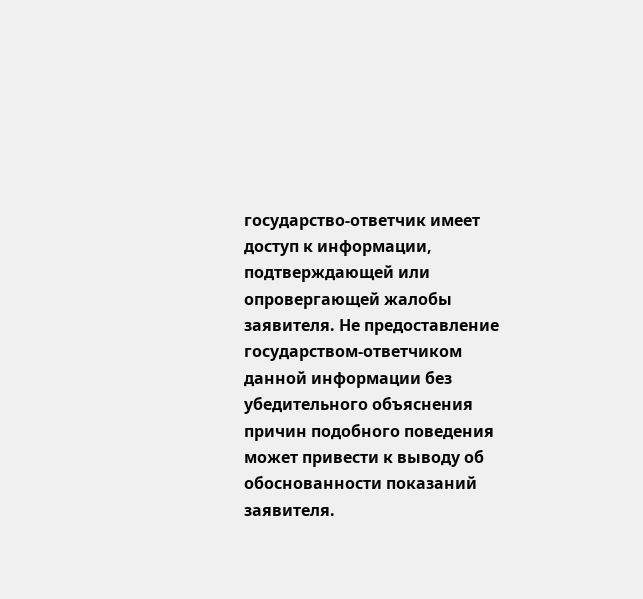государство-ответчик имеет доступ к информации, подтверждающей или опровергающей жалобы заявителя. Не предоставление государством-ответчиком данной информации без убедительного объяснения причин подобного поведения может привести к выводу об обоснованности показаний заявителя.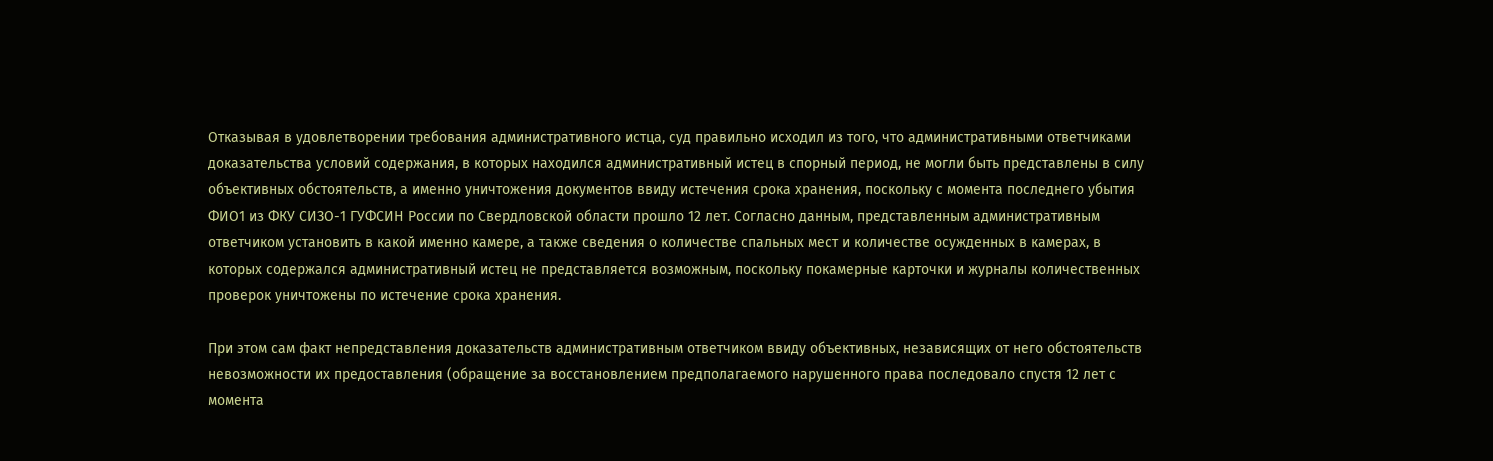Отказывая в удовлетворении требования административного истца, суд правильно исходил из того, что административными ответчиками доказательства условий содержания, в которых находился административный истец в спорный период, не могли быть представлены в силу объективных обстоятельств, а именно уничтожения документов ввиду истечения срока хранения, поскольку с момента последнего убытия ФИО1 из ФКУ СИЗО-1 ГУФСИН России по Свердловской области прошло 12 лет. Согласно данным, представленным административным ответчиком установить в какой именно камере, а также сведения о количестве спальных мест и количестве осужденных в камерах, в которых содержался административный истец не представляется возможным, поскольку покамерные карточки и журналы количественных проверок уничтожены по истечение срока хранения.

При этом сам факт непредставления доказательств административным ответчиком ввиду объективных, независящих от него обстоятельств невозможности их предоставления (обращение за восстановлением предполагаемого нарушенного права последовало спустя 12 лет с момента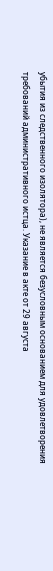убытия из следственного изолятора), не является безусловным основанием для удовлетворения требований административного истца. Указание в акте от 29 августа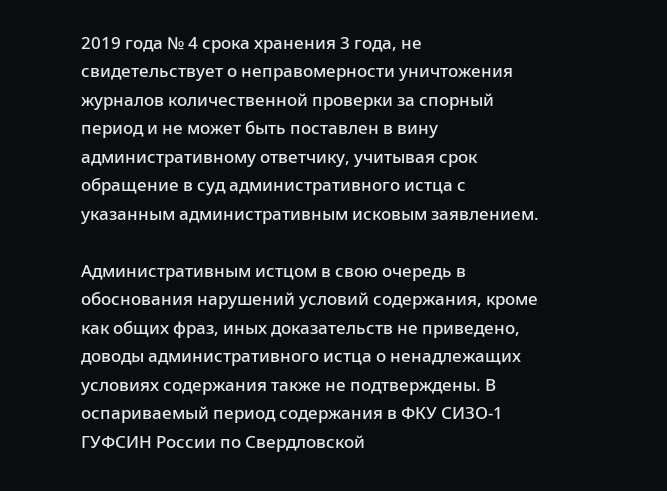2019 года № 4 срока хранения 3 года, не свидетельствует о неправомерности уничтожения журналов количественной проверки за спорный период и не может быть поставлен в вину административному ответчику, учитывая срок обращение в суд административного истца с указанным административным исковым заявлением.

Административным истцом в свою очередь в обоснования нарушений условий содержания, кроме как общих фраз, иных доказательств не приведено, доводы административного истца о ненадлежащих условиях содержания также не подтверждены. В оспариваемый период содержания в ФКУ СИЗО-1 ГУФСИН России по Свердловской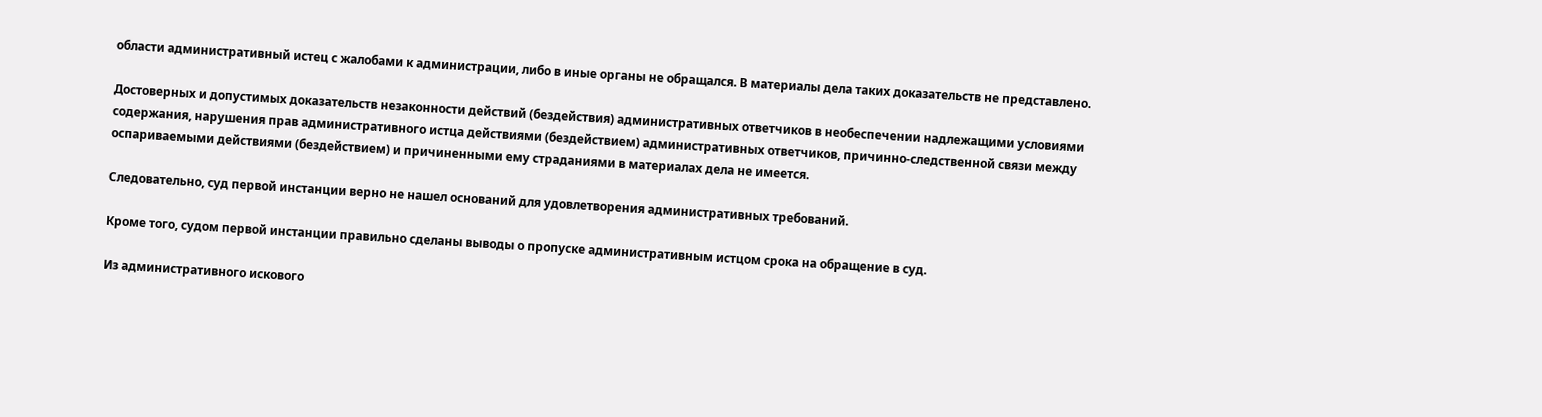области административный истец с жалобами к администрации, либо в иные органы не обращался. В материалы дела таких доказательств не представлено.

Достоверных и допустимых доказательств незаконности действий (бездействия) административных ответчиков в необеспечении надлежащими условиями содержания, нарушения прав административного истца действиями (бездействием) административных ответчиков, причинно-следственной связи между оспариваемыми действиями (бездействием) и причиненными ему страданиями в материалах дела не имеется.

Следовательно, суд первой инстанции верно не нашел оснований для удовлетворения административных требований.

Кроме того, судом первой инстанции правильно сделаны выводы о пропуске административным истцом срока на обращение в суд.

Из административного искового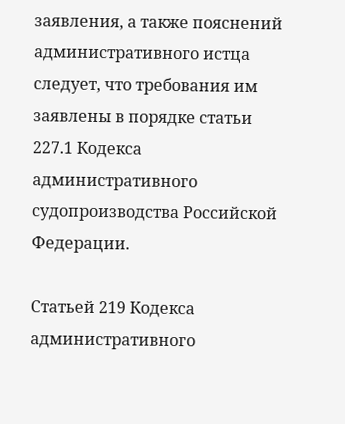заявления, а также пояснений административного истца следует, что требования им заявлены в порядке статьи 227.1 Кодекса административного судопроизводства Российской Федерации.

Статьей 219 Кодекса административного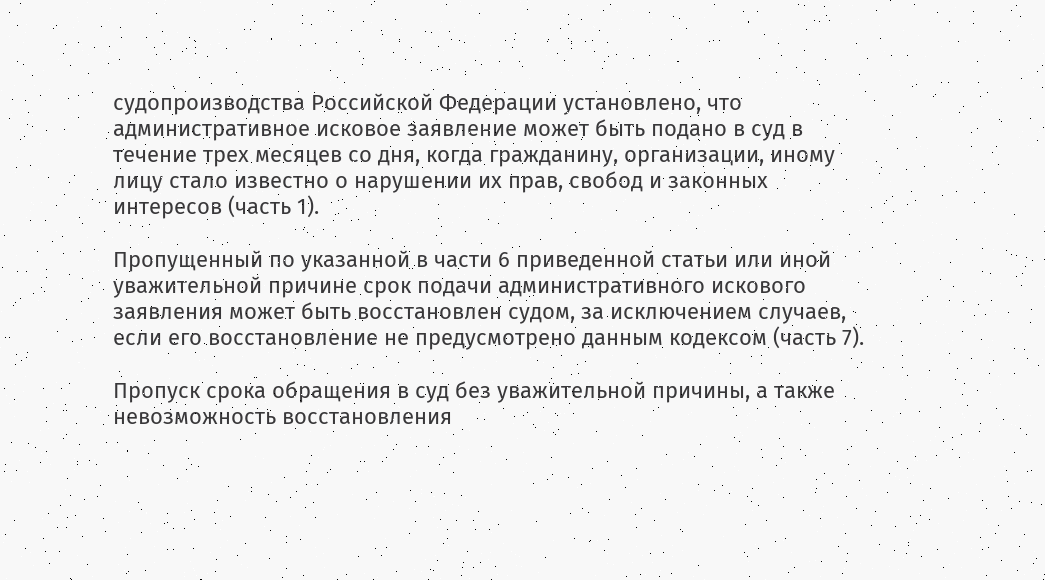судопроизводства Российской Федерации установлено, что административное исковое заявление может быть подано в суд в течение трех месяцев со дня, когда гражданину, организации, иному лицу стало известно о нарушении их прав, свобод и законных интересов (часть 1).

Пропущенный по указанной в части 6 приведенной статьи или иной уважительной причине срок подачи административного искового заявления может быть восстановлен судом, за исключением случаев, если его восстановление не предусмотрено данным кодексом (часть 7).

Пропуск срока обращения в суд без уважительной причины, а также невозможность восстановления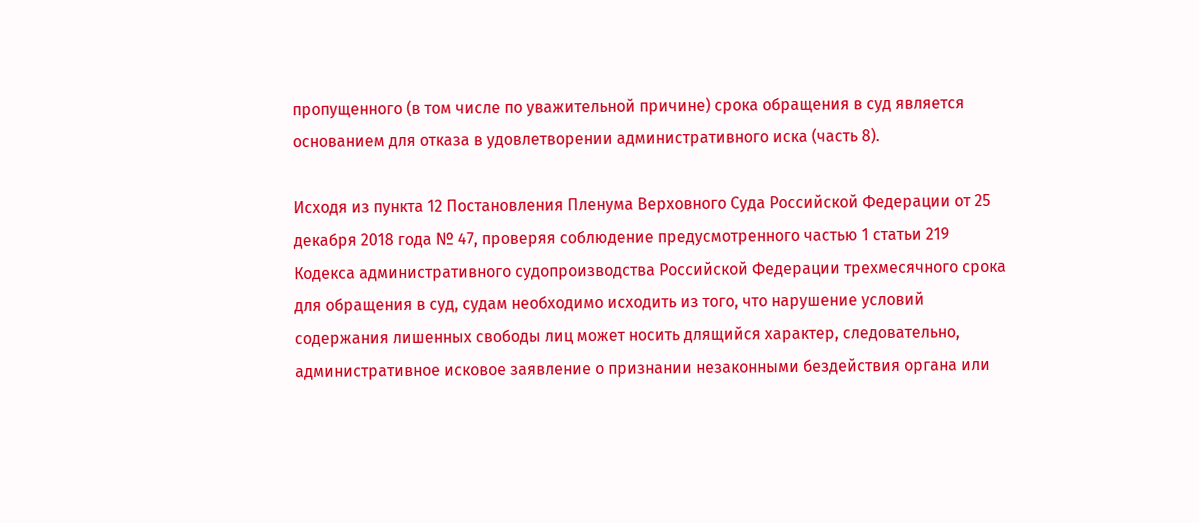пропущенного (в том числе по уважительной причине) срока обращения в суд является основанием для отказа в удовлетворении административного иска (часть 8).

Исходя из пункта 12 Постановления Пленума Верховного Суда Российской Федерации от 25 декабря 2018 года № 47, проверяя соблюдение предусмотренного частью 1 статьи 219 Кодекса административного судопроизводства Российской Федерации трехмесячного срока для обращения в суд, судам необходимо исходить из того, что нарушение условий содержания лишенных свободы лиц может носить длящийся характер, следовательно, административное исковое заявление о признании незаконными бездействия органа или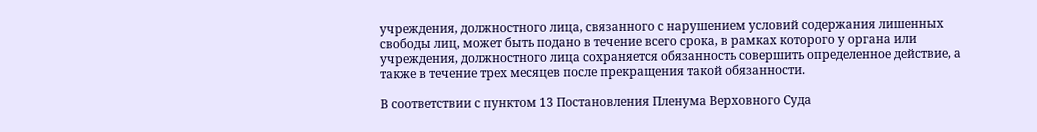учреждения, должностного лица, связанного с нарушением условий содержания лишенных свободы лиц, может быть подано в течение всего срока, в рамках которого у органа или учреждения, должностного лица сохраняется обязанность совершить определенное действие, а также в течение трех месяцев после прекращения такой обязанности.

В соответствии с пунктом 13 Постановления Пленума Верховного Суда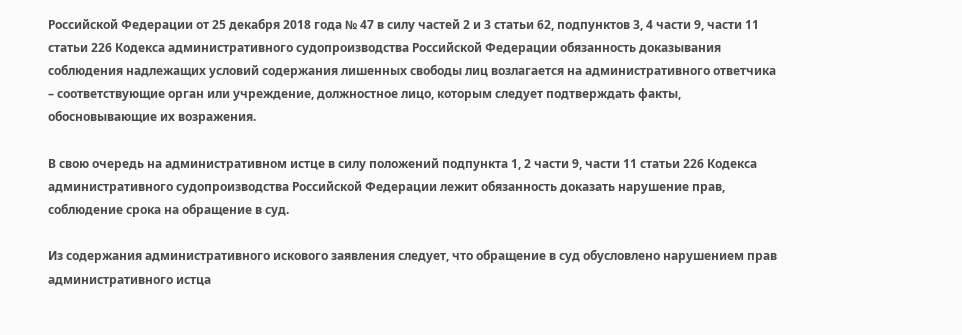Российской Федерации от 25 декабря 2018 года № 47 в силу частей 2 и 3 статьи 62, подпунктов 3, 4 части 9, части 11 статьи 226 Кодекса административного судопроизводства Российской Федерации обязанность доказывания соблюдения надлежащих условий содержания лишенных свободы лиц возлагается на административного ответчика – соответствующие орган или учреждение, должностное лицо, которым следует подтверждать факты, обосновывающие их возражения.

В свою очередь на административном истце в силу положений подпункта 1, 2 части 9, части 11 статьи 226 Кодекса административного судопроизводства Российской Федерации лежит обязанность доказать нарушение прав, соблюдение срока на обращение в суд.

Из содержания административного искового заявления следует, что обращение в суд обусловлено нарушением прав административного истца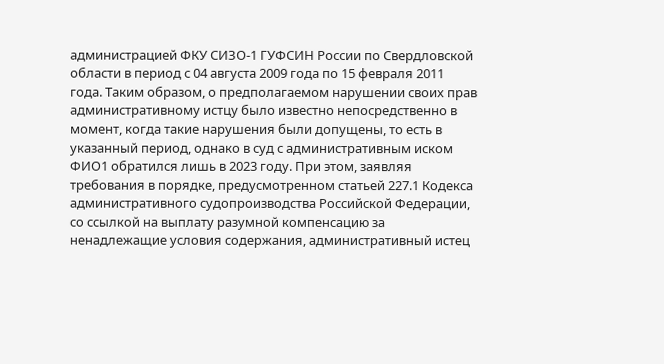администрацией ФКУ СИЗО-1 ГУФСИН России по Свердловской области в период с 04 августа 2009 года по 15 февраля 2011 года. Таким образом, о предполагаемом нарушении своих прав административному истцу было известно непосредственно в момент, когда такие нарушения были допущены, то есть в указанный период, однако в суд с административным иском ФИО1 обратился лишь в 2023 году. При этом, заявляя требования в порядке, предусмотренном статьей 227.1 Кодекса административного судопроизводства Российской Федерации, со ссылкой на выплату разумной компенсацию за ненадлежащие условия содержания, административный истец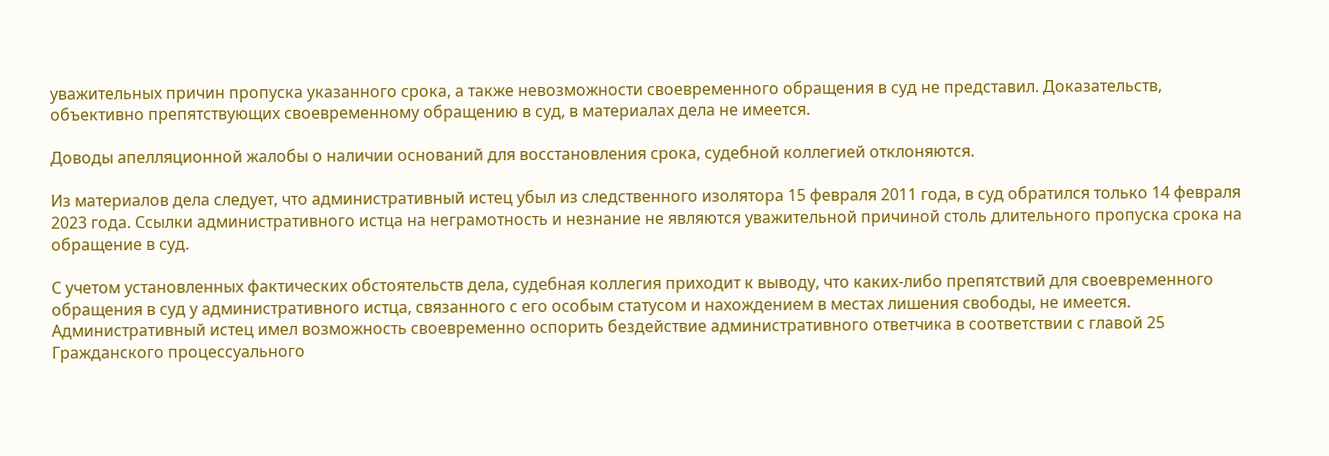уважительных причин пропуска указанного срока, а также невозможности своевременного обращения в суд не представил. Доказательств, объективно препятствующих своевременному обращению в суд, в материалах дела не имеется.

Доводы апелляционной жалобы о наличии оснований для восстановления срока, судебной коллегией отклоняются.

Из материалов дела следует, что административный истец убыл из следственного изолятора 15 февраля 2011 года, в суд обратился только 14 февраля 2023 года. Ссылки административного истца на неграмотность и незнание не являются уважительной причиной столь длительного пропуска срока на обращение в суд.

С учетом установленных фактических обстоятельств дела, судебная коллегия приходит к выводу, что каких-либо препятствий для своевременного обращения в суд у административного истца, связанного с его особым статусом и нахождением в местах лишения свободы, не имеется. Административный истец имел возможность своевременно оспорить бездействие административного ответчика в соответствии с главой 25 Гражданского процессуального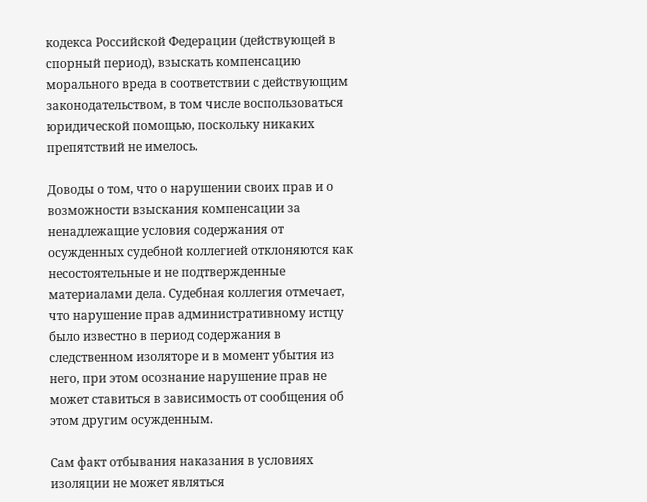кодекса Российской Федерации (действующей в спорный период), взыскать компенсацию морального вреда в соответствии с действующим законодательством, в том числе воспользоваться юридической помощью, поскольку никаких препятствий не имелось.

Доводы о том, что о нарушении своих прав и о возможности взыскания компенсации за ненадлежащие условия содержания от осужденных судебной коллегией отклоняются как несостоятельные и не подтвержденные материалами дела. Судебная коллегия отмечает, что нарушение прав административному истцу было известно в период содержания в следственном изоляторе и в момент убытия из него, при этом осознание нарушение прав не может ставиться в зависимость от сообщения об этом другим осужденным.

Сам факт отбывания наказания в условиях изоляции не может являться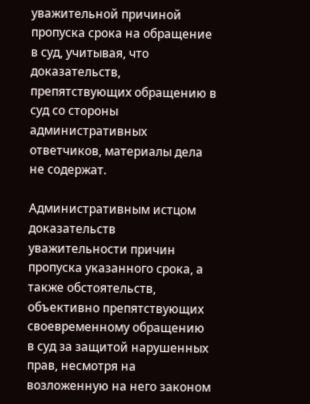уважительной причиной пропуска срока на обращение в суд, учитывая, что доказательств, препятствующих обращению в суд со стороны административных ответчиков, материалы дела не содержат.

Административным истцом доказательств уважительности причин пропуска указанного срока, а также обстоятельств, объективно препятствующих своевременному обращению в суд за защитой нарушенных прав, несмотря на возложенную на него законом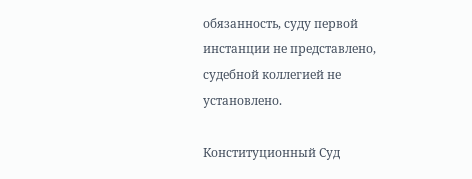обязанность, суду первой инстанции не представлено, судебной коллегией не установлено.

Конституционный Суд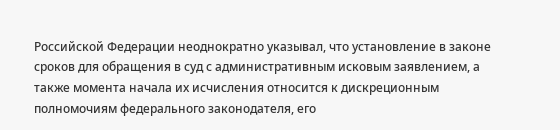Российской Федерации неоднократно указывал, что установление в законе сроков для обращения в суд с административным исковым заявлением, а также момента начала их исчисления относится к дискреционным полномочиям федерального законодателя, его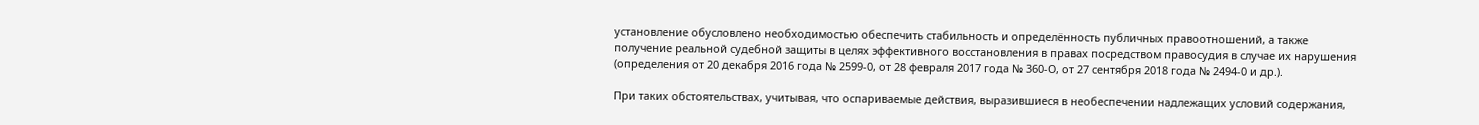установление обусловлено необходимостью обеспечить стабильность и определённость публичных правоотношений, а также получение реальной судебной защиты в целях эффективного восстановления в правах посредством правосудия в случае их нарушения (определения от 20 декабря 2016 года № 2599-0, от 28 февраля 2017 года № 360-О, от 27 сентября 2018 года № 2494-0 и др.).

При таких обстоятельствах, учитывая, что оспариваемые действия, выразившиеся в необеспечении надлежащих условий содержания,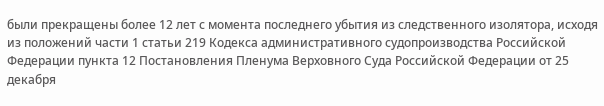были прекращены более 12 лет с момента последнего убытия из следственного изолятора, исходя из положений части 1 статьи 219 Кодекса административного судопроизводства Российской Федерации пункта 12 Постановления Пленума Верховного Суда Российской Федерации от 25 декабря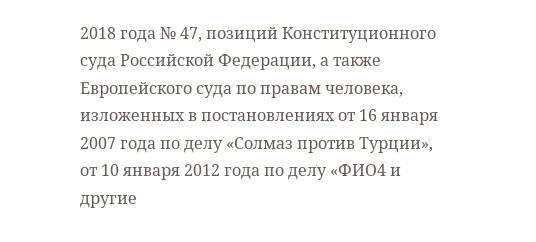2018 года № 47, позиций Конституционного суда Российской Федерации, а также Европейского суда по правам человека, изложенных в постановлениях от 16 января 2007 года по делу «Солмаз против Турции», от 10 января 2012 года по делу «ФИО4 и другие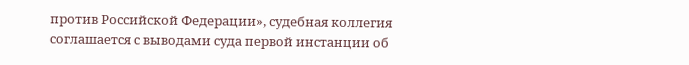против Российской Федерации», судебная коллегия соглашается с выводами суда первой инстанции об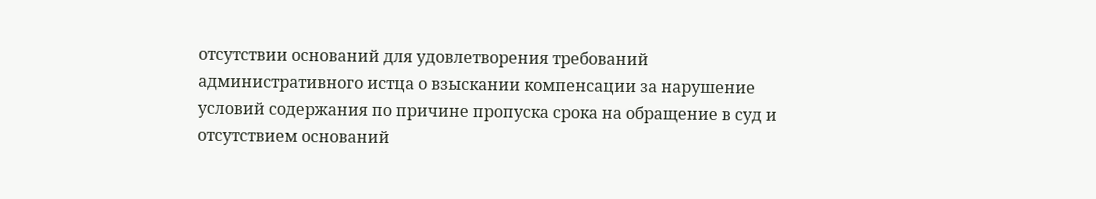отсутствии оснований для удовлетворения требований административного истца о взыскании компенсации за нарушение условий содержания по причине пропуска срока на обращение в суд и отсутствием оснований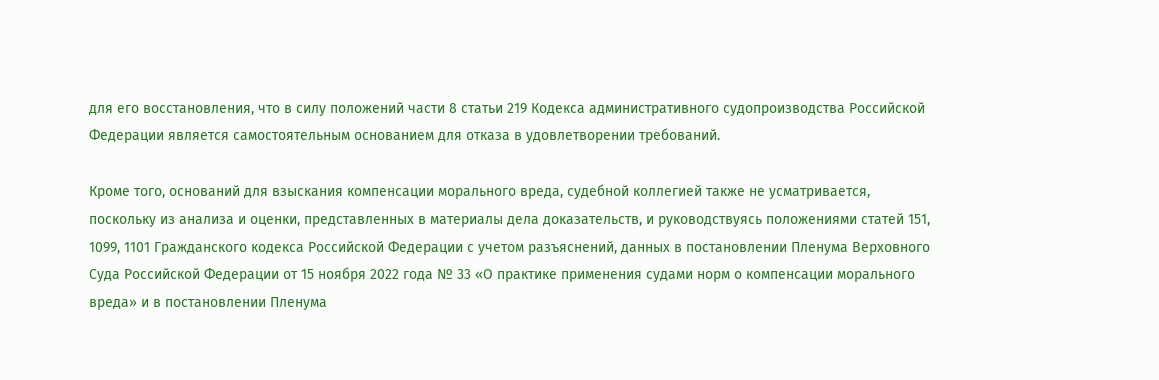для его восстановления, что в силу положений части 8 статьи 219 Кодекса административного судопроизводства Российской Федерации является самостоятельным основанием для отказа в удовлетворении требований.

Кроме того, оснований для взыскания компенсации морального вреда, судебной коллегией также не усматривается, поскольку из анализа и оценки, представленных в материалы дела доказательств, и руководствуясь положениями статей 151, 1099, 1101 Гражданского кодекса Российской Федерации с учетом разъяснений, данных в постановлении Пленума Верховного Суда Российской Федерации от 15 ноября 2022 года № 33 «О практике применения судами норм о компенсации морального вреда» и в постановлении Пленума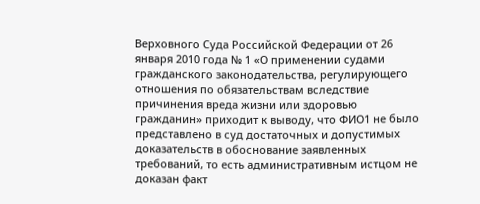Верховного Суда Российской Федерации от 26 января 2010 года № 1 «О применении судами гражданского законодательства, регулирующего отношения по обязательствам вследствие причинения вреда жизни или здоровью гражданин» приходит к выводу, что ФИО1 не было представлено в суд достаточных и допустимых доказательств в обоснование заявленных требований, то есть административным истцом не доказан факт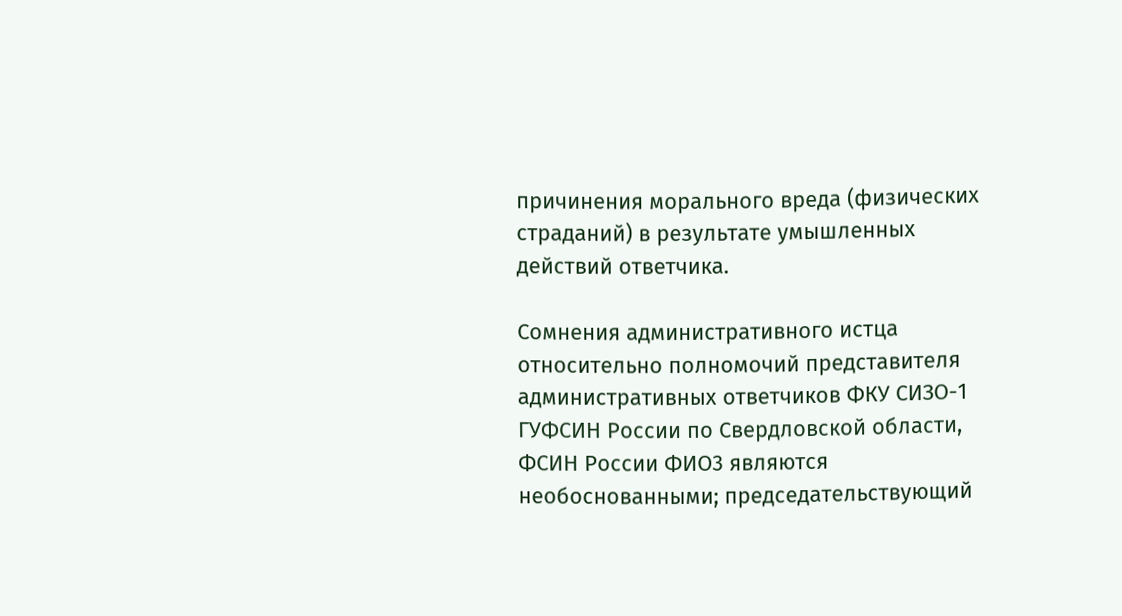причинения морального вреда (физических страданий) в результате умышленных действий ответчика.

Сомнения административного истца относительно полномочий представителя административных ответчиков ФКУ СИЗО-1 ГУФСИН России по Свердловской области, ФСИН России ФИО3 являются необоснованными; председательствующий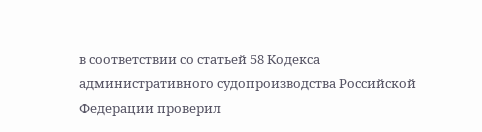в соответствии со статьей 58 Кодекса административного судопроизводства Российской Федерации проверил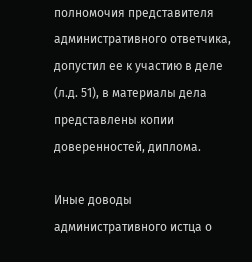полномочия представителя административного ответчика, допустил ее к участию в деле (л.д. 51), в материалы дела представлены копии доверенностей, диплома.

Иные доводы административного истца о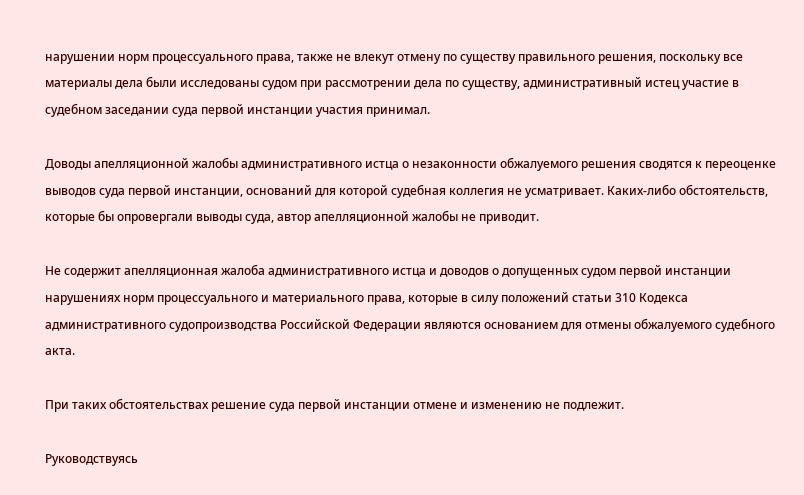нарушении норм процессуального права, также не влекут отмену по существу правильного решения, поскольку все материалы дела были исследованы судом при рассмотрении дела по существу, административный истец участие в судебном заседании суда первой инстанции участия принимал.

Доводы апелляционной жалобы административного истца о незаконности обжалуемого решения сводятся к переоценке выводов суда первой инстанции, оснований для которой судебная коллегия не усматривает. Каких-либо обстоятельств, которые бы опровергали выводы суда, автор апелляционной жалобы не приводит.

Не содержит апелляционная жалоба административного истца и доводов о допущенных судом первой инстанции нарушениях норм процессуального и материального права, которые в силу положений статьи 310 Кодекса административного судопроизводства Российской Федерации являются основанием для отмены обжалуемого судебного акта.

При таких обстоятельствах решение суда первой инстанции отмене и изменению не подлежит.

Руководствуясь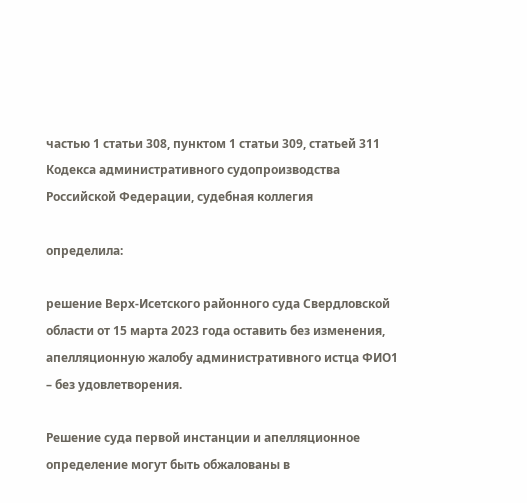частью 1 статьи 308, пунктом 1 статьи 309, статьей 311 Кодекса административного судопроизводства Российской Федерации, судебная коллегия

определила:

решение Верх-Исетского районного суда Свердловской области от 15 марта 2023 года оставить без изменения, апелляционную жалобу административного истца ФИО1 – без удовлетворения.

Решение суда первой инстанции и апелляционное определение могут быть обжалованы в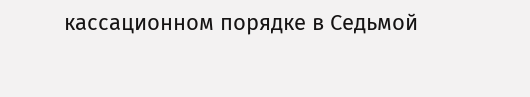кассационном порядке в Седьмой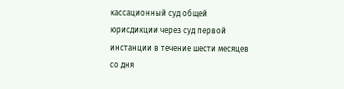кассационный суд общей юрисдикции через суд первой инстанции в течение шести месяцев со дня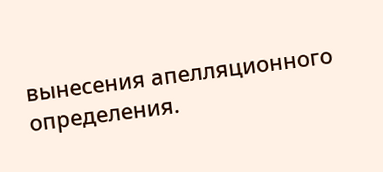вынесения апелляционного определения.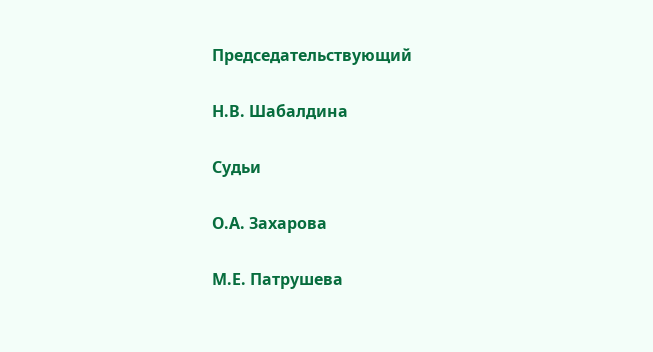Председательствующий

Н.В. Шабалдина

Судьи

О.А. Захарова

М.Е. Патрушева